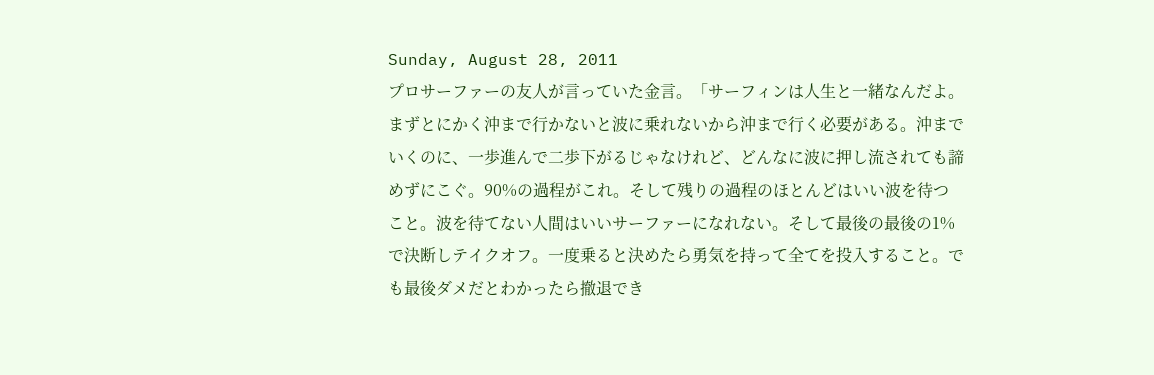Sunday, August 28, 2011
プロサーファーの友人が言っていた金言。「サーフィンは人生と一緒なんだよ。まずとにかく沖まで行かないと波に乗れないから沖まで行く必要がある。沖までいくのに、一歩進んで二歩下がるじゃなけれど、どんなに波に押し流されても諦めずにこぐ。90%の過程がこれ。そして残りの過程のほとんどはいい波を待つこと。波を待てない人間はいいサーファーになれない。そして最後の最後の1%で決断しテイクオフ。一度乗ると決めたら勇気を持って全てを投入すること。でも最後ダメだとわかったら撤退でき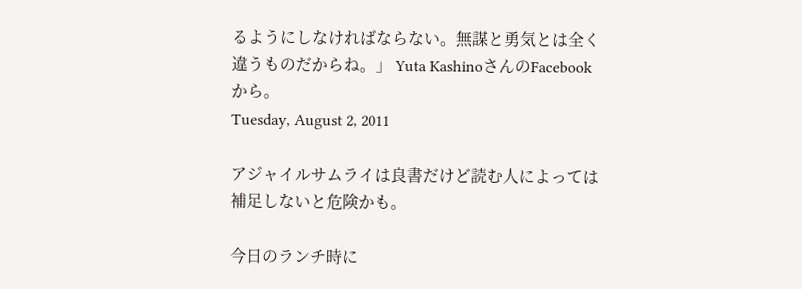るようにしなければならない。無謀と勇気とは全く違うものだからね。」 Yuta KashinoさんのFacebookから。
Tuesday, August 2, 2011

アジャイルサムライは良書だけど読む人によっては補足しないと危険かも。

今日のランチ時に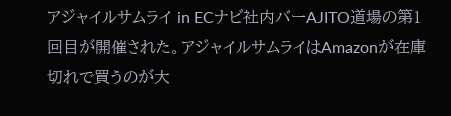アジャイルサムライ in ECナビ社内バーAJITO道場の第1回目が開催された。アジャイルサムライはAmazonが在庫切れで買うのが大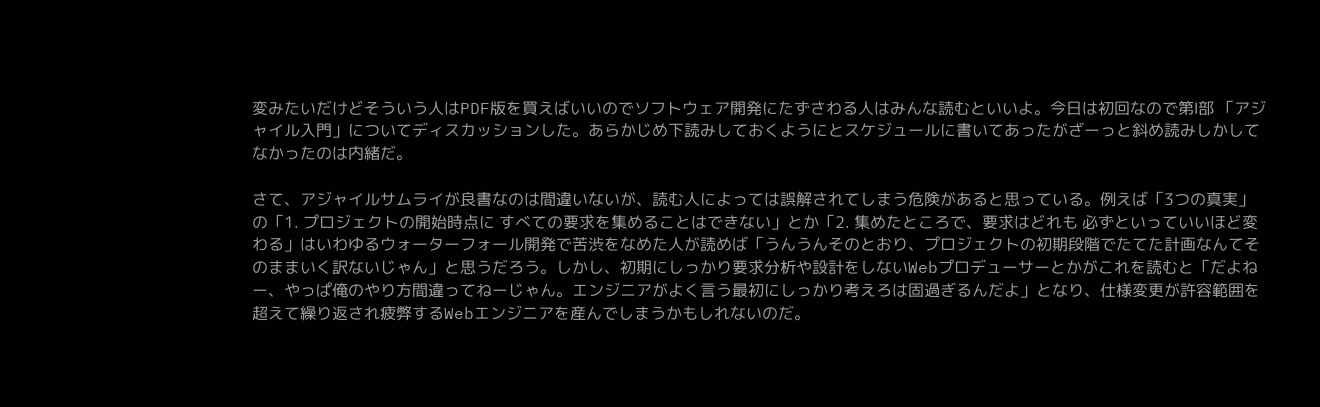変みたいだけどそういう人はPDF版を買えばいいのでソフトウェア開発にたずさわる人はみんな読むといいよ。今日は初回なので第Ⅰ部 「アジャイル入門」についてディスカッションした。あらかじめ下読みしておくようにとスケジュールに書いてあったがざーっと斜め読みしかしてなかったのは内緒だ。

さて、アジャイルサムライが良書なのは間違いないが、読む人によっては誤解されてしまう危険があると思っている。例えば「3つの真実」の「1. プロジェクトの開始時点に すべての要求を集めることはできない」とか「2. 集めたところで、要求はどれも 必ずといっていいほど変わる」はいわゆるウォーターフォール開発で苦渋をなめた人が読めば「うんうんそのとおり、プロジェクトの初期段階でたてた計画なんてそのままいく訳ないじゃん」と思うだろう。しかし、初期にしっかり要求分析や設計をしないWebプロデューサーとかがこれを読むと「だよねー、やっぱ俺のやり方間違ってねーじゃん。エンジニアがよく言う最初にしっかり考えろは固過ぎるんだよ」となり、仕様変更が許容範囲を超えて繰り返され疲弊するWebエンジニアを産んでしまうかもしれないのだ。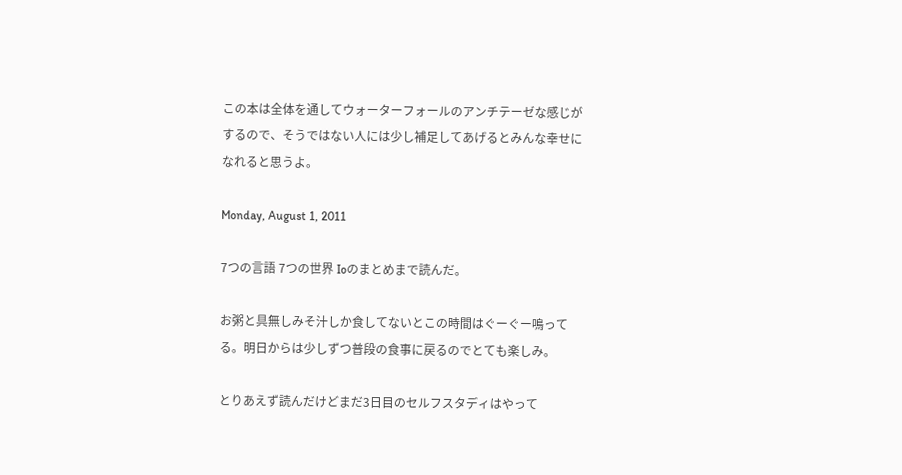この本は全体を通してウォーターフォールのアンチテーゼな感じがするので、そうではない人には少し補足してあげるとみんな幸せになれると思うよ。

Monday, August 1, 2011

7つの言語 7つの世界 Ioのまとめまで読んだ。

お粥と具無しみそ汁しか食してないとこの時間はぐーぐー鳴ってる。明日からは少しずつ普段の食事に戻るのでとても楽しみ。

とりあえず読んだけどまだ3日目のセルフスタディはやって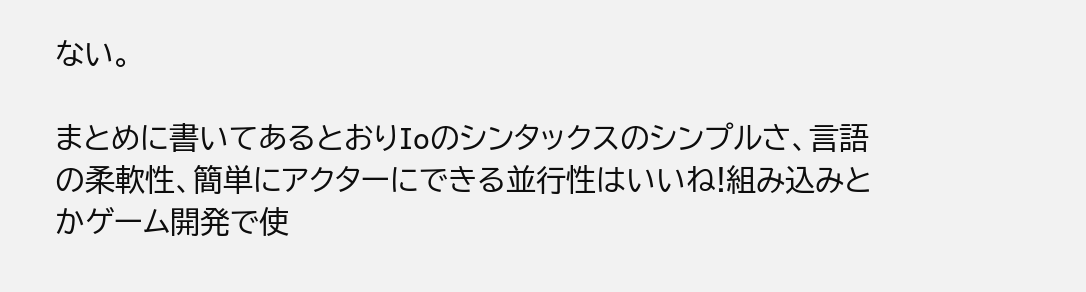ない。

まとめに書いてあるとおりIoのシンタックスのシンプルさ、言語の柔軟性、簡単にアクターにできる並行性はいいね!組み込みとかゲーム開発で使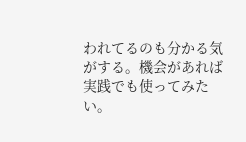われてるのも分かる気がする。機会があれば実践でも使ってみたい。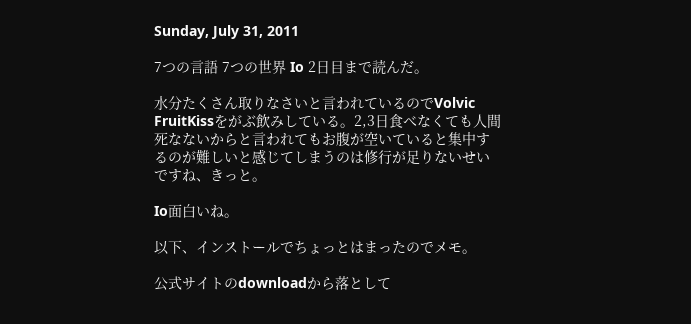Sunday, July 31, 2011

7つの言語 7つの世界 Io 2日目まで読んだ。

水分たくさん取りなさいと言われているのでVolvic FruitKissをがぶ飲みしている。2,3日食べなくても人間死なないからと言われてもお腹が空いていると集中するのが難しいと感じてしまうのは修行が足りないせいですね、きっと。

Io面白いね。

以下、インストールでちょっとはまったのでメモ。

公式サイトのdownloadから落として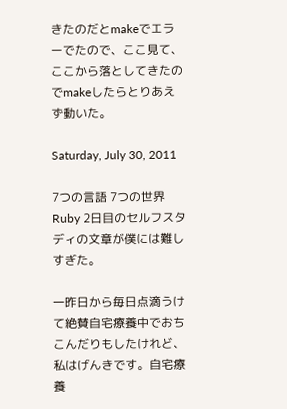きたのだとmakeでエラーでたので、ここ見て、ここから落としてきたのでmakeしたらとりあえず動いた。

Saturday, July 30, 2011

7つの言語 7つの世界 Ruby 2日目のセルフスタディの文章が僕には難しすぎた。

一昨日から毎日点滴うけて絶賛自宅療養中でおちこんだりもしたけれど、私はげんきです。自宅療養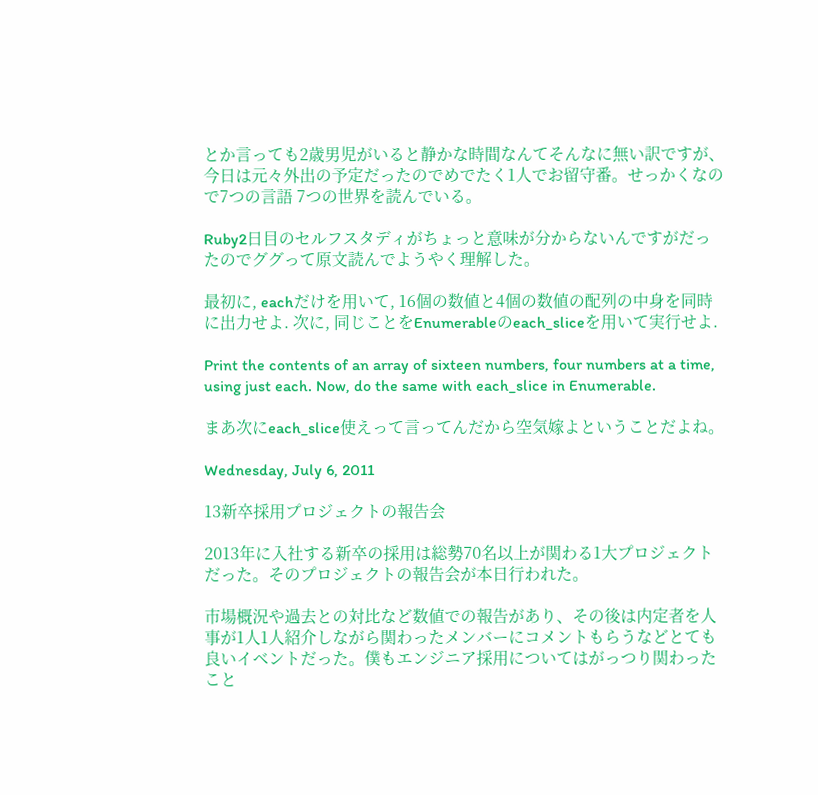とか言っても2歳男児がいると静かな時間なんてそんなに無い訳ですが、今日は元々外出の予定だったのでめでたく1人でお留守番。せっかくなので7つの言語 7つの世界を読んでいる。

Ruby2日目のセルフスタディがちょっと意味が分からないんですがだったのでググって原文読んでようやく理解した。

最初に, eachだけを用いて, 16個の数値と4個の数値の配列の中身を同時に出力せよ. 次に, 同じことをEnumerableのeach_sliceを用いて実行せよ.

Print the contents of an array of sixteen numbers, four numbers at a time, using just each. Now, do the same with each_slice in Enumerable.

まあ次にeach_slice使えって言ってんだから空気嫁よということだよね。

Wednesday, July 6, 2011

13新卒採用プロジェクトの報告会

2013年に入社する新卒の採用は総勢70名以上が関わる1大プロジェクトだった。そのプロジェクトの報告会が本日行われた。

市場概況や過去との対比など数値での報告があり、その後は内定者を人事が1人1人紹介しながら関わったメンバーにコメントもらうなどとても良いイベントだった。僕もエンジニア採用についてはがっつり関わったこと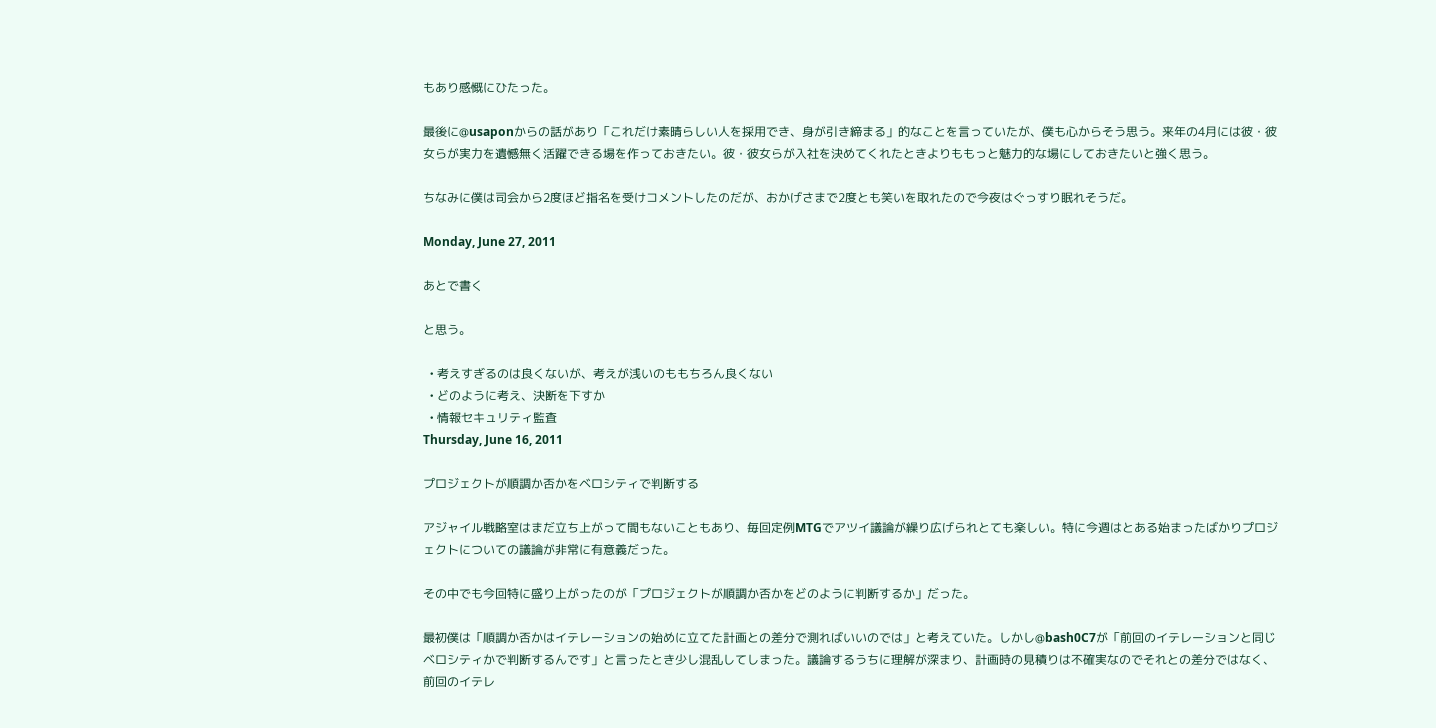もあり感慨にひたった。

最後に@usaponからの話があり「これだけ素晴らしい人を採用でき、身が引き締まる」的なことを言っていたが、僕も心からそう思う。来年の4月には彼・彼女らが実力を遺憾無く活躍できる場を作っておきたい。彼・彼女らが入社を決めてくれたときよりももっと魅力的な場にしておきたいと強く思う。

ちなみに僕は司会から2度ほど指名を受けコメントしたのだが、おかげさまで2度とも笑いを取れたので今夜はぐっすり眠れそうだ。

Monday, June 27, 2011

あとで書く

と思う。

  • 考えすぎるのは良くないが、考えが浅いのももちろん良くない
  • どのように考え、決断を下すか
  • 情報セキュリティ監査
Thursday, June 16, 2011

プロジェクトが順調か否かをベロシティで判断する

アジャイル戦略室はまだ立ち上がって間もないこともあり、毎回定例MTGでアツイ議論が繰り広げられとても楽しい。特に今週はとある始まったばかりプロジェクトについての議論が非常に有意義だった。

その中でも今回特に盛り上がったのが「プロジェクトが順調か否かをどのように判断するか」だった。

最初僕は「順調か否かはイテレーションの始めに立てた計画との差分で測ればいいのでは」と考えていた。しかし@bash0C7が「前回のイテレーションと同じベロシティかで判断するんです」と言ったとき少し混乱してしまった。議論するうちに理解が深まり、計画時の見積りは不確実なのでそれとの差分ではなく、前回のイテレ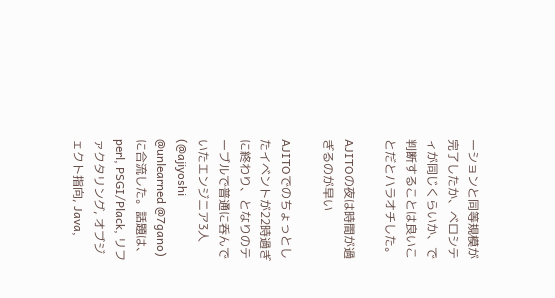ーションと同等規模が完了したか、ベロシティが同じくらいか、で判断することは良いことだとハラオチした。

AJITOの夜は時間が過ぎるのが早い

AJITOでのちょっとしたイベントが22時過ぎに終わり、となりのテーブルで普通に呑んでいたエンジニア3人(@ajiyoshi @unlearned @7gano)に合流した。話題は、perl, PSGI/Plack, リファクタリング, オブジェクト指向, Java,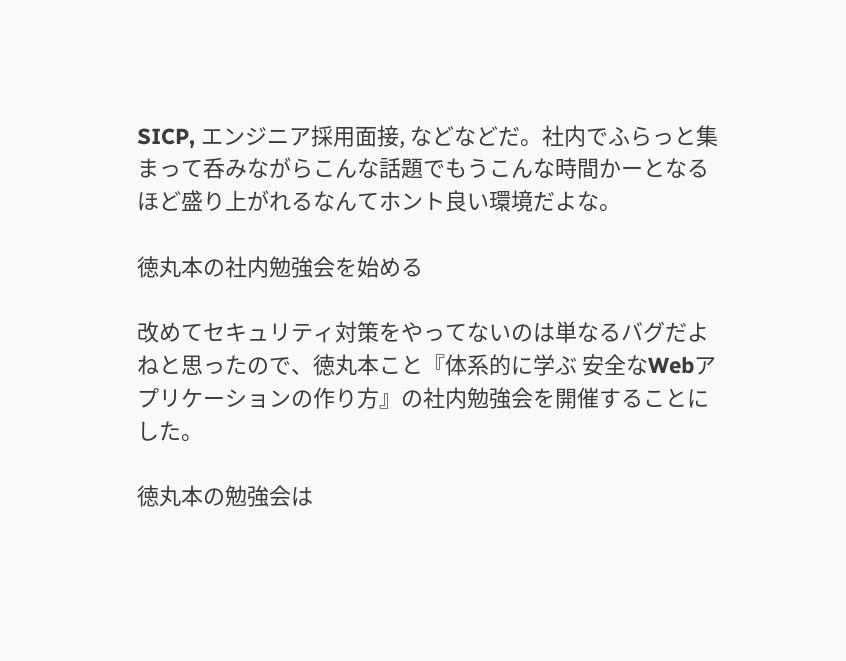SICP, エンジニア採用面接, などなどだ。社内でふらっと集まって呑みながらこんな話題でもうこんな時間かーとなるほど盛り上がれるなんてホント良い環境だよな。

徳丸本の社内勉強会を始める

改めてセキュリティ対策をやってないのは単なるバグだよねと思ったので、徳丸本こと『体系的に学ぶ 安全なWebアプリケーションの作り方』の社内勉強会を開催することにした。

徳丸本の勉強会は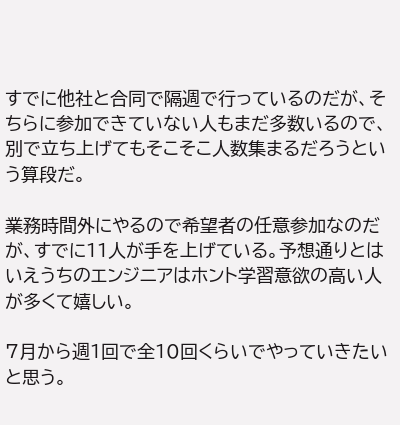すでに他社と合同で隔週で行っているのだが、そちらに参加できていない人もまだ多数いるので、別で立ち上げてもそこそこ人数集まるだろうという算段だ。

業務時間外にやるので希望者の任意参加なのだが、すでに11人が手を上げている。予想通りとはいえうちのエンジニアはホント学習意欲の高い人が多くて嬉しい。

7月から週1回で全10回くらいでやっていきたいと思う。